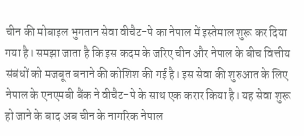चीन की मोबाइल भुगतान सेवा वीचैट-पे का नेपाल में इस्तेमाल शुरू कर दिया गया है। समझा जाता है कि इस कदम के जरिए चीन और नेपाल के बीच वित्तीय संबंधों को मजबूत बनाने की कोशिश की गई है। इस सेवा की शुरुआत के लिए नेपाल के एनएमबी बैंक ने वीचैट-पे के साथ एक करार किया है। यह सेवा शुरू हो जाने के बाद अब चीन के नागरिक नेपाल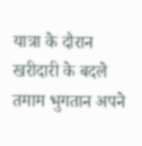यात्रा के दौरान खरीदारी के बदले तमाम भुगतान अपने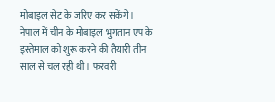मोबाइल सेट के जरिए कर सकेंगे।
नेपाल में चीन के मोबाइल भुगतान एप के इस्तेमाल को शुरू करने की तैयारी तीन साल से चल रही थी। फरवरी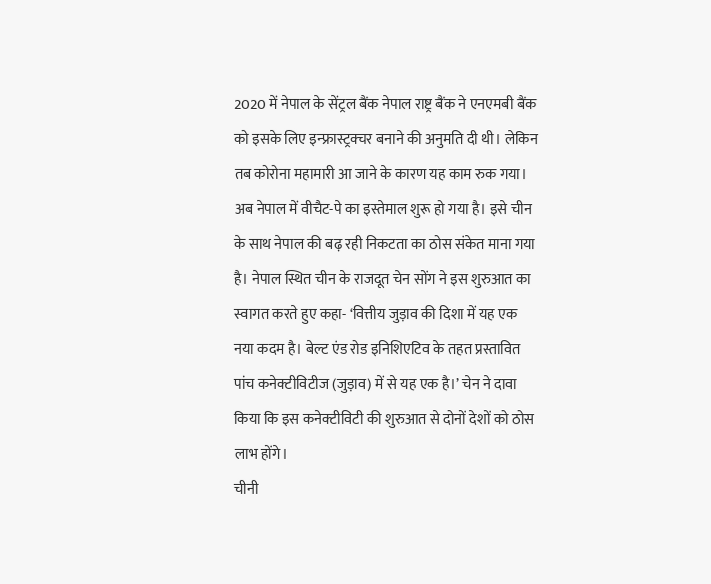2020 में नेपाल के सेंट्रल बैंक नेपाल राष्ट्र बैंक ने एनएमबी बैंक को इसके लिए इन्फ्रास्ट्रक्चर बनाने की अनुमति दी थी। लेकिन तब कोरोना महामारी आ जाने के कारण यह काम रुक गया।
अब नेपाल में वीचैट-पे का इस्तेमाल शुरू हो गया है। इसे चीन के साथ नेपाल की बढ़ रही निकटता का ठोस संकेत माना गया है। नेपाल स्थित चीन के राजदूत चेन सोंग ने इस शुरुआत का स्वागत करते हुए कहा- ‘वित्तीय जुड़ाव की दिशा में यह एक नया कदम है। बेल्ट एंड रोड इनिशिएटिव के तहत प्रस्तावित पांच कनेक्टीविटीज (जुड़ाव) में से यह एक है।’ चेन ने दावा किया कि इस कनेक्टीविटी की शुरुआत से दोनों देशों को ठोस लाभ होंगे।
चीनी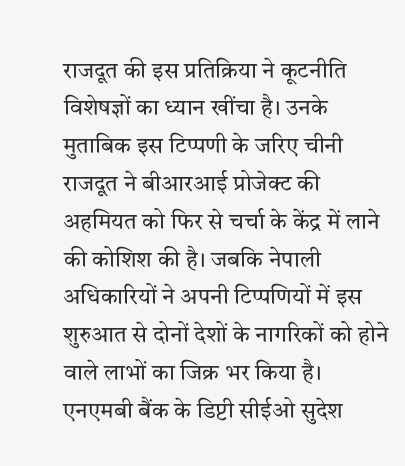राजदूत की इस प्रतिक्रिया ने कूटनीति विशेषज्ञों का ध्यान खींचा है। उनके मुताबिक इस टिप्पणी के जरिए चीनी राजदूत ने बीआरआई प्रोजेक्ट की अहमियत को फिर से चर्चा के केंद्र में लाने की कोशिश की है। जबकि नेपाली अधिकारियों ने अपनी टिप्पणियों में इस शुरुआत से दोनों देशों के नागरिकों को होने वाले लाभों का जिक्र भर किया है।
एनएमबी बैंक के डिप्टी सीईओ सुदेश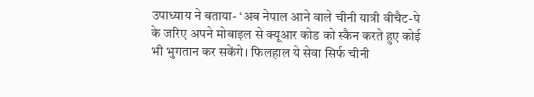उपाध्याय ने बताया- ‘अब नेपाल आने वाले चीनी यात्री वीचैट-पे के जरिए अपने मोबाइल से क्यूआर कोड को स्कैन करते हुए कोई भी भुगतान कर सकेंगे। फिलहाल ये सेवा सिर्फ चीनी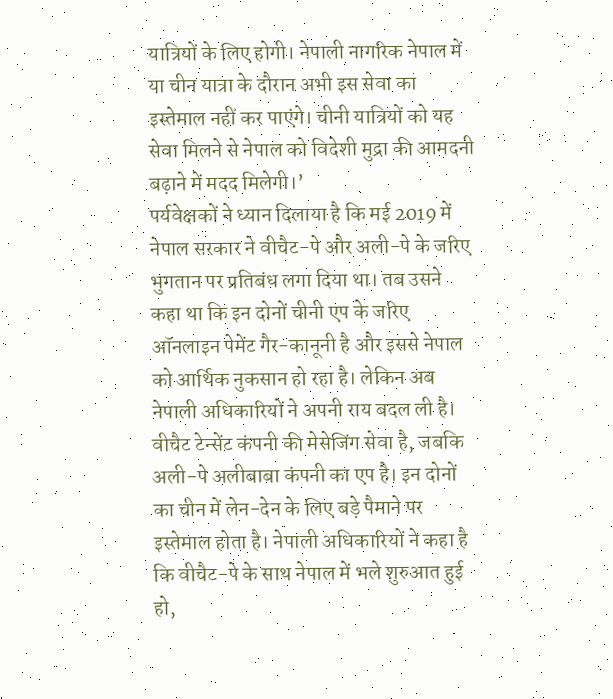यात्रियों के लिए होगी। नेपाली नागरिक नेपाल में या चीन यात्रा के दौरान अभी इस सेवा का इस्तेमाल नहीं कर पाएंगे। चीनी यात्रियों को यह सेवा मिलने से नेपाल को विदेशी मुद्रा की आमदनी बढ़ाने में मदद मिलेगी।’
पर्यवेक्षकों ने ध्यान दिलाया है कि मई 2019 में नेपाल सरकार ने वीचैट-पे और अली-पे के जरिए भुगतान पर प्रतिबंध लगा दिया था। तब उसने कहा था कि इन दोनों चीनी एप के जरिए ऑनलाइन पेमेंट गैर-कानूनी है और इससे नेपाल को आर्थिक नुकसान हो रहा है। लेकिन अब नेपाली अधिकारियों ने अपनी राय बदल ली है।
वीचैट टेन्सेंट कंपनी की मेसेजिंग सेवा है, जबकि अली-पे अलीबाबा कंपनी का एप है। इन दोनों का चीन में लेन-देन के लिए बड़े पैमाने पर इस्तेमाल होता है। नेपाली अधिकारियों ने कहा है कि वीचैट-पे के साथ नेपाल में भले शुरुआत हुई हो,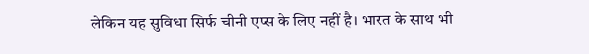लेकिन यह सुविधा सिर्फ चीनी एप्स के लिए नहीं है। भारत के साथ भी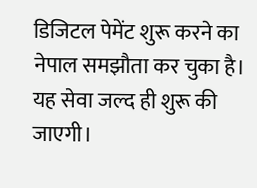डिजिटल पेमेंट शुरू करने का नेपाल समझौता कर चुका है। यह सेवा जल्द ही शुरू की जाएगी।